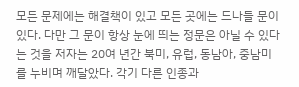모든 문제에는 해결책이 있고 모든 곳에는 드나들 문이 있다. 다만 그 문이 항상 눈에 띄는 정문은 아닐 수 있다는 것을 저자는 20여 년간 북미, 유럽, 동남아, 중남미를 누비며 깨달았다. 각기 다른 인종과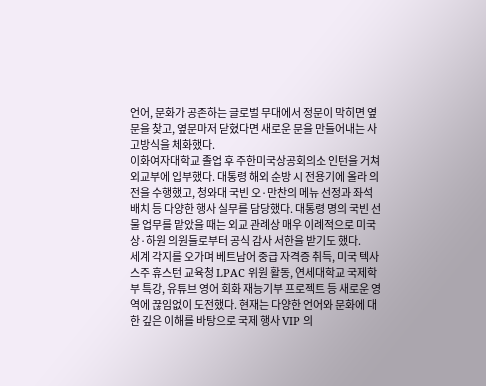언어, 문화가 공존하는 글로벌 무대에서 정문이 막히면 옆문을 찾고, 옆문마저 닫혔다면 새로운 문을 만들어내는 사고방식을 체화했다.
이화여자대학교 졸업 후 주한미국상공회의소 인턴을 거쳐 외교부에 입부했다. 대통령 해외 순방 시 전용기에 올라 의전을 수행했고, 청와대 국빈 오·만찬의 메뉴 선정과 좌석 배치 등 다양한 행사 실무를 담당했다. 대통령 명의 국빈 선물 업무를 맡았을 때는 외교 관례상 매우 이례적으로 미국 상·하원 의원들로부터 공식 감사 서한을 받기도 했다.
세계 각지를 오가며 베트남어 중급 자격증 취득, 미국 텍사스주 휴스턴 교육청 LPAC 위원 활동, 연세대학교 국제학부 특강, 유튜브 영어 회화 재능기부 프로젝트 등 새로운 영역에 끊임없이 도전했다. 현재는 다양한 언어와 문화에 대한 깊은 이해를 바탕으로 국제 행사 VIP 의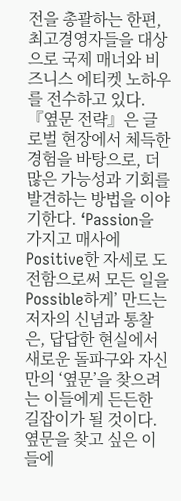전을 총괄하는 한편, 최고경영자들을 대상으로 국제 매너와 비즈니스 에티켓 노하우를 전수하고 있다.
『옆문 전략』은 글로벌 현장에서 체득한 경험을 바탕으로, 더 많은 가능성과 기회를 발견하는 방법을 이야기한다. ‘Passion을 가지고 매사에 Positive한 자세로 도전함으로써 모든 일을 Possible하게’ 만드는 저자의 신념과 통찰은, 답답한 현실에서 새로운 돌파구와 자신만의 ‘옆문’을 찾으려는 이들에게 든든한 길잡이가 될 것이다. 옆문을 찾고 싶은 이들에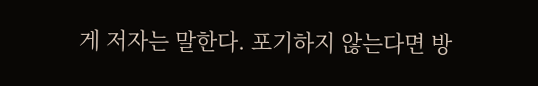게 저자는 말한다. 포기하지 않는다면 방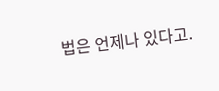법은 언제나 있다고.